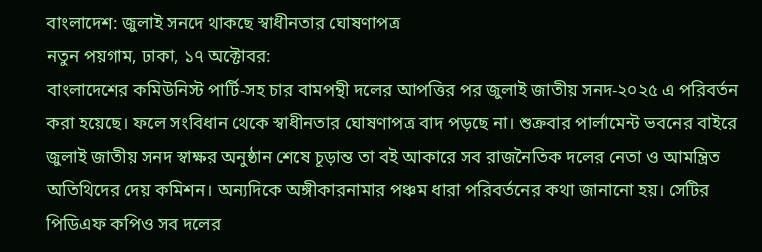বাংলাদেশ: জুলাই সনদে থাকছে স্বাধীনতার ঘোষণাপত্র
নতুন পয়গাম, ঢাকা, ১৭ অক্টোবর:
বাংলাদেশের কমিউনিস্ট পার্টি-সহ চার বামপন্থী দলের আপত্তির পর জুলাই জাতীয় সনদ-২০২৫ এ পরিবর্তন করা হয়েছে। ফলে সংবিধান থেকে স্বাধীনতার ঘোষণাপত্র বাদ পড়ছে না। শুক্রবার পার্লামেন্ট ভবনের বাইরে জুলাই জাতীয় সনদ স্বাক্ষর অনুষ্ঠান শেষে চূড়ান্ত তা বই আকারে সব রাজনৈতিক দলের নেতা ও আমন্ত্রিত অতিথিদের দেয় কমিশন। অন্যদিকে অঙ্গীকারনামার পঞ্চম ধারা পরিবর্তনের কথা জানানো হয়। সেটির পিডিএফ কপিও সব দলের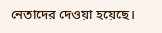নেতাদের দেওয়া হয়েছে।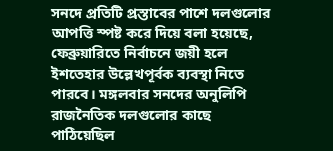সনদে প্রতিটি প্রস্তাবের পাশে দলগুলোর আপত্তি স্পষ্ট করে দিয়ে বলা হয়েছে, ফেব্রুয়ারিতে নির্বাচনে জয়ী হলে ইশতেহার উল্লেখপূর্বক ব্যবস্থা নিতে পারবে। মঙ্গলবার সনদের অনুলিপি রাজনৈতিক দলগুলোর কাছে পাঠিয়েছিল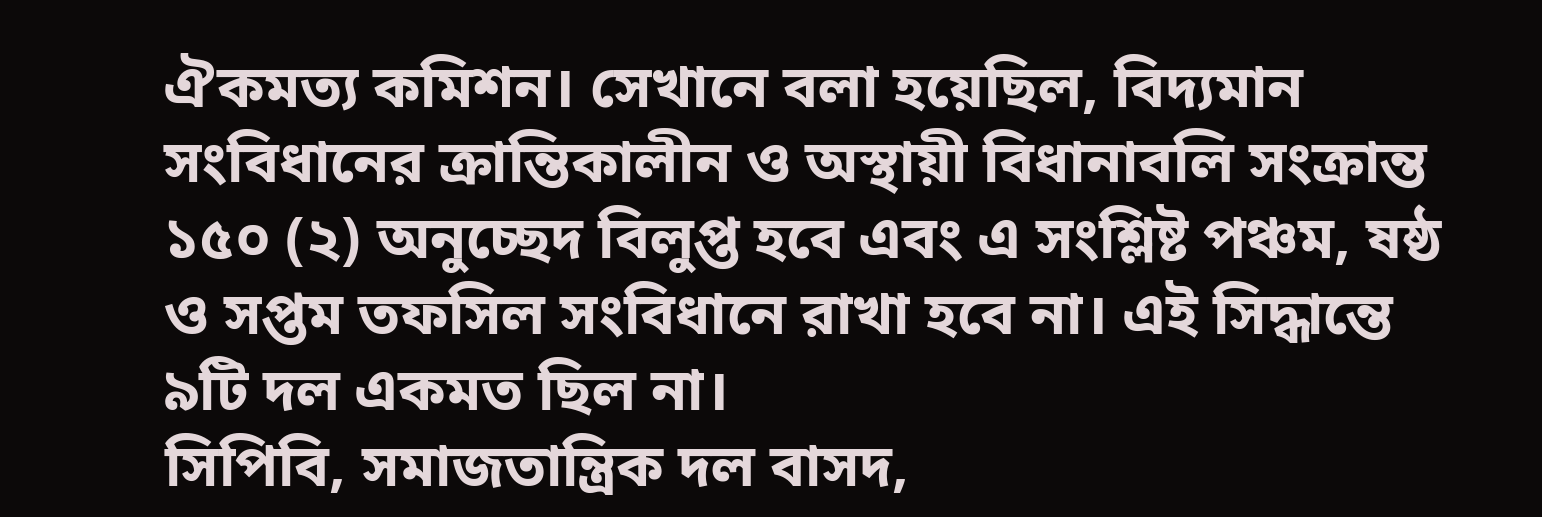ঐকমত্য কমিশন। সেখানে বলা হয়েছিল, বিদ্যমান সংবিধানের ক্রান্তিকালীন ও অস্থায়ী বিধানাবলি সংক্রান্ত ১৫০ (২) অনুচ্ছেদ বিলুপ্ত হবে এবং এ সংশ্লিষ্ট পঞ্চম, ষষ্ঠ ও সপ্তম তফসিল সংবিধানে রাখা হবে না। এই সিদ্ধান্তে ৯টি দল একমত ছিল না।
সিপিবি, সমাজতান্ত্রিক দল বাসদ,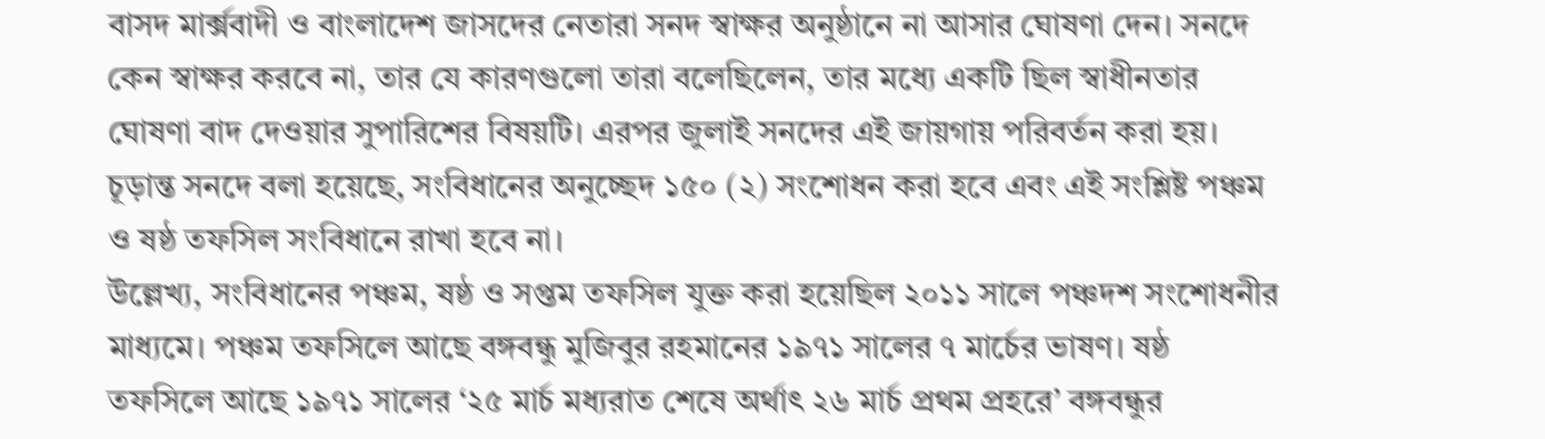বাসদ মার্ক্সবাদী ও বাংলাদেশ জাসদের নেতারা সনদ স্বাক্ষর অনুষ্ঠানে না আসার ঘোষণা দেন। সনদে কেন স্বাক্ষর করবে না, তার যে কারণগুলো তারা বলেছিলেন, তার মধ্যে একটি ছিল স্বাধীনতার ঘোষণা বাদ দেওয়ার সুপারিশের বিষয়টি। এরপর জুলাই সনদের এই জায়গায় পরিবর্তন করা হয়। চূড়ান্ত সনদে বলা হয়েছে, সংবিধানের অনুচ্ছেদ ১৫০ (২) সংশোধন করা হবে এবং এই সংশ্লিষ্ট পঞ্চম ও ষষ্ঠ তফসিল সংবিধানে রাখা হবে না।
উল্লেখ্য, সংবিধানের পঞ্চম, ষষ্ঠ ও সপ্তম তফসিল যুক্ত করা হয়েছিল ২০১১ সালে পঞ্চদশ সংশোধনীর মাধ্যমে। পঞ্চম তফসিলে আছে বঙ্গবন্ধু মুজিবুর রহমানের ১৯৭১ সালের ৭ মার্চের ভাষণ। ষষ্ঠ তফসিলে আছে ১৯৭১ সালের ‘২৫ মার্চ মধ্যরাত শেষে অর্থাৎ ২৬ মার্চ প্রথম প্রহরে’ বঙ্গবন্ধুর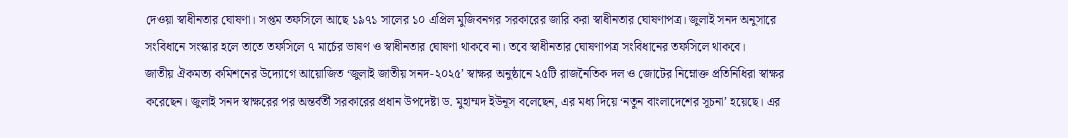দেওয়া স্বাধীনতার ঘোষণা। সপ্তম তফসিলে আছে ১৯৭১ সালের ১০ এপ্রিল মুজিবনগর সরকারের জারি করা স্বাধীনতার ঘোষণাপত্র। জুলাই সনদ অনুসারে সংবিধানে সংস্কার হলে তাতে তফসিলে ৭ মার্চের ভাষণ ও স্বাধীনতার ঘোষণা থাকবে না। তবে স্বাধীনতার ঘোষণাপত্র সংবিধানের তফসিলে থাকবে।
জাতীয় ঐকমত্য কমিশনের উদ্যোগে আয়োজিত ‘জুলাই জাতীয় সনদ-২০২৫’ স্বাক্ষর অনুষ্ঠানে ২৫টি রাজনৈতিক দল ও জোটের নিম্নোক্ত প্রতিনিধিরা স্বাক্ষর করেছেন। জুলাই সনদ স্বাক্ষরের পর অন্তর্বর্তী সরকারের প্রধান উপদেষ্টা ড. মুহাম্মদ ইউনূস বলেছেন, এর মধ্য দিয়ে ‘নতুন বাংলাদেশের সূচনা’ হয়েছে। এর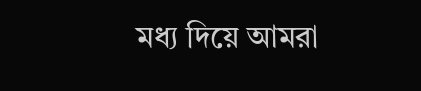মধ্য দিয়ে আমরা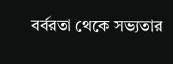বর্বরতা থেকে সভ্যতার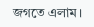জগতে এলাম।